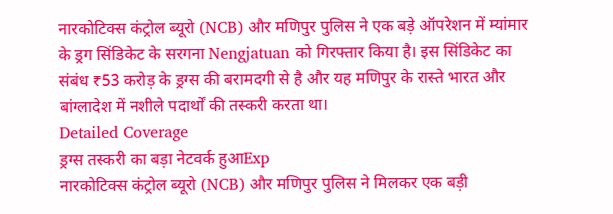नारकोटिक्स कंट्रोल ब्यूरो (NCB) और मणिपुर पुलिस ने एक बड़े ऑपरेशन में म्यांमार के ड्रग सिंडिकेट के सरगना Nengjatuan को गिरफ्तार किया है। इस सिंडिकेट का संबंध ₹53 करोड़ के ड्रग्स की बरामदगी से है और यह मणिपुर के रास्ते भारत और बांग्लादेश में नशीले पदार्थों की तस्करी करता था।
Detailed Coverage
ड्रग्स तस्करी का बड़ा नेटवर्क हुआExp
नारकोटिक्स कंट्रोल ब्यूरो (NCB) और मणिपुर पुलिस ने मिलकर एक बड़ी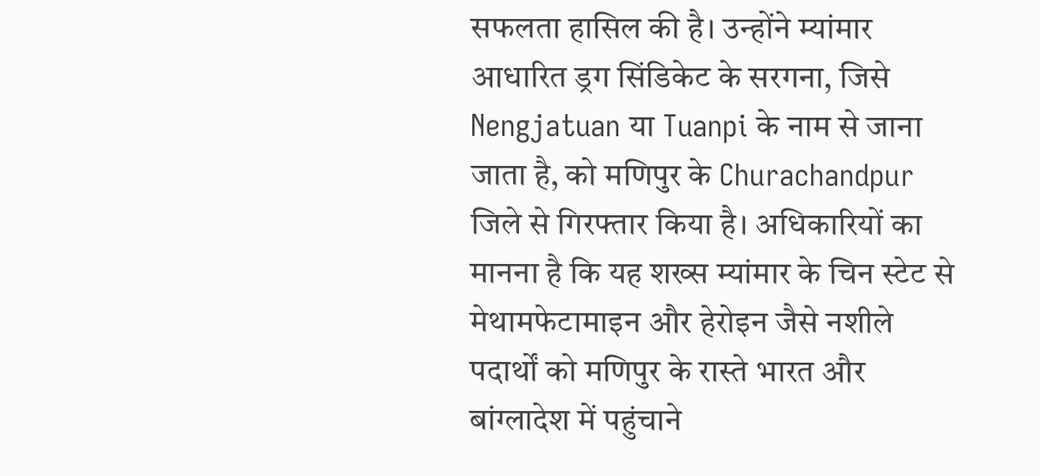सफलता हासिल की है। उन्होंने म्यांमार आधारित ड्रग सिंडिकेट के सरगना, जिसे Nengjatuan या Tuanpi के नाम से जाना जाता है, को मणिपुर के Churachandpur जिले से गिरफ्तार किया है। अधिकारियों का मानना है कि यह शख्स म्यांमार के चिन स्टेट से मेथामफेटामाइन और हेरोइन जैसे नशीले पदार्थों को मणिपुर के रास्ते भारत और बांग्लादेश में पहुंचाने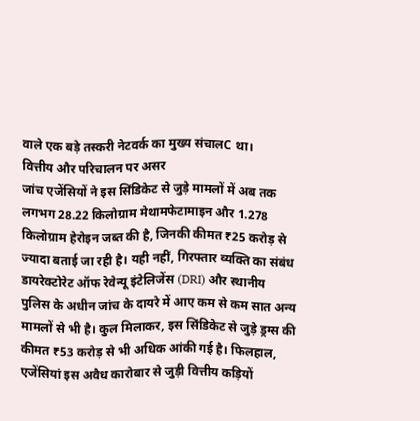वाले एक बड़े तस्करी नेटवर्क का मुख्य संचालC था।
वित्तीय और परिचालन पर असर
जांच एजेंसियों ने इस सिंडिकेट से जुड़े मामलों में अब तक लगभग 28.22 किलोग्राम मेथामफेटामाइन और 1.278 किलोग्राम हेरोइन जब्त की है, जिनकी कीमत ₹25 करोड़ से ज्यादा बताई जा रही है। यही नहीं, गिरफ्तार व्यक्ति का संबंध डायरेक्टोरेट ऑफ रेवेन्यू इंटेलिजेंस (DRI) और स्थानीय पुलिस के अधीन जांच के दायरे में आए कम से कम सात अन्य मामलों से भी है। कुल मिलाकर, इस सिंडिकेट से जुड़े ड्रग्स की कीमत ₹53 करोड़ से भी अधिक आंकी गई है। फिलहाल, एजेंसियां इस अवैध कारोबार से जुड़ी वित्तीय कड़ियों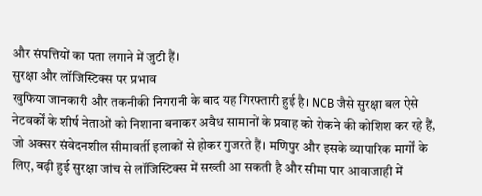और संपत्तियों का पता लगाने में जुटी हैं।
सुरक्षा और लॉजिस्टिक्स पर प्रभाव
खुफिया जानकारी और तकनीकी निगरानी के बाद यह गिरफ्तारी हुई है। NCB जैसे सुरक्षा बल ऐसे नेटवर्कों के शीर्ष नेताओं को निशाना बनाकर अवैध सामानों के प्रवाह को रोकने की कोशिश कर रहे हैं, जो अक्सर संवेदनशील सीमावर्ती इलाकों से होकर गुजरते हैं। मणिपुर और इसके व्यापारिक मार्गों के लिए, बढ़ी हुई सुरक्षा जांच से लॉजिस्टिक्स में सख्ती आ सकती है और सीमा पार आवाजाही में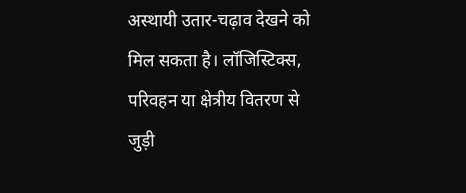अस्थायी उतार-चढ़ाव देखने को मिल सकता है। लॉजिस्टिक्स, परिवहन या क्षेत्रीय वितरण से जुड़ी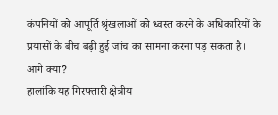कंपनियों को आपूर्ति श्रृंखलाओं को ध्वस्त करने के अधिकारियों के प्रयासों के बीच बढ़ी हुई जांच का सामना करना पड़ सकता है।
आगे क्या?
हालांकि यह गिरफ्तारी क्षेत्रीय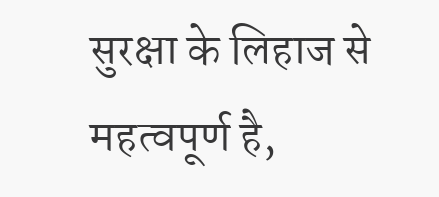सुरक्षा के लिहाज से महत्वपूर्ण है,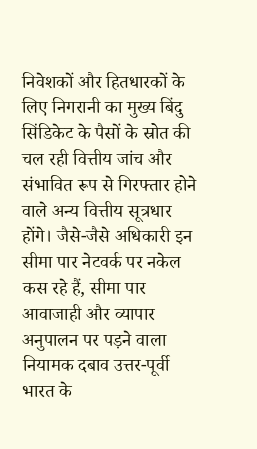निवेशकों और हितधारकों के लिए निगरानी का मुख्य बिंदु सिंडिकेट के पैसों के स्रोत की चल रही वित्तीय जांच और संभावित रूप से गिरफ्तार होने वाले अन्य वित्तीय सूत्रधार होंगे। जैसे-जैसे अधिकारी इन सीमा पार नेटवर्क पर नकेल कस रहे हैं, सीमा पार आवाजाही और व्यापार अनुपालन पर पड़ने वाला नियामक दबाव उत्तर-पूर्वी भारत के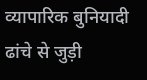व्यापारिक बुनियादी ढांचे से जुड़ी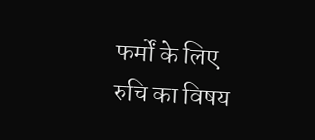फर्मों के लिए रुचि का विषय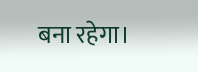बना रहेगा।